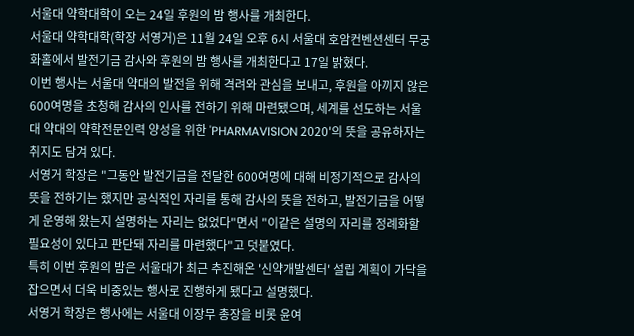서울대 약학대학이 오는 24일 후원의 밤 행사를 개최한다.
서울대 약학대학(학장 서영거)은 11월 24일 오후 6시 서울대 호암컨벤션센터 무궁화홀에서 발전기금 감사와 후원의 밤 행사를 개최한다고 17일 밝혔다.
이번 행사는 서울대 약대의 발전을 위해 격려와 관심을 보내고, 후원을 아끼지 않은 600여명을 초청해 감사의 인사를 전하기 위해 마련됐으며, 세계를 선도하는 서울대 약대의 약학전문인력 양성을 위한 'PHARMAVISION 2020'의 뜻을 공유하자는 취지도 담겨 있다.
서영거 학장은 "그동안 발전기금을 전달한 600여명에 대해 비정기적으로 감사의 뜻을 전하기는 했지만 공식적인 자리를 통해 감사의 뜻을 전하고, 발전기금을 어떻게 운영해 왔는지 설명하는 자리는 없었다"면서 "이같은 설명의 자리를 정례화할 필요성이 있다고 판단돼 자리를 마련했다"고 덧붙였다.
특히 이번 후원의 밤은 서울대가 최근 추진해온 '신약개발센터' 설립 계획이 가닥을 잡으면서 더욱 비중있는 행사로 진행하게 됐다고 설명했다.
서영거 학장은 행사에는 서울대 이장무 총장을 비롯 윤여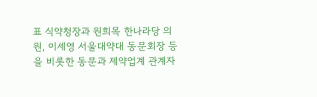표 식약청장과 원희목 한나라당 의원, 이세영 서울대약대 동문회장 등을 비롯한 동문과 제약업계 관계자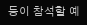등이 참석할 예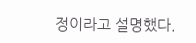정이라고 설명했다.